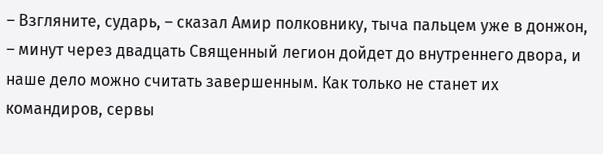– Взгляните, сударь, – сказал Амир полковнику, тыча пальцем уже в донжон, – минут через двадцать Священный легион дойдет до внутреннего двора, и наше дело можно считать завершенным. Как только не станет их командиров, сервы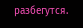разбегутся.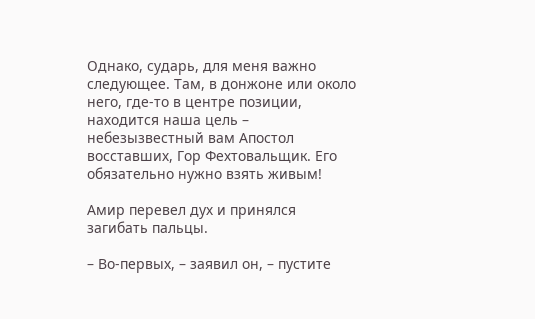Однако, сударь, для меня важно следующее. Там, в донжоне или около него, где-то в центре позиции, находится наша цель – небезызвестный вам Апостол восставших, Гор Фехтовальщик. Его обязательно нужно взять живым!

Амир перевел дух и принялся загибать пальцы.

– Во-первых, – заявил он, – пустите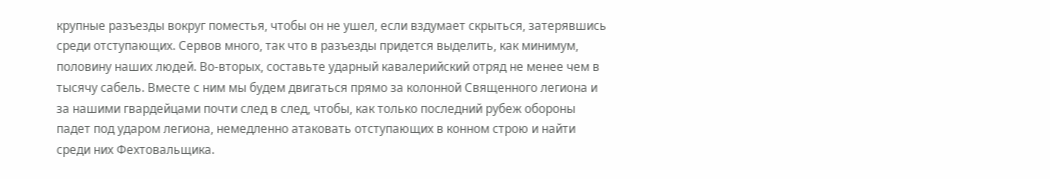крупные разъезды вокруг поместья, чтобы он не ушел, если вздумает скрыться, затерявшись среди отступающих. Сервов много, так что в разъезды придется выделить, как минимум, половину наших людей. Во-вторых, составьте ударный кавалерийский отряд не менее чем в тысячу сабель. Вместе с ним мы будем двигаться прямо за колонной Священного легиона и за нашими гвардейцами почти след в след, чтобы, как только последний рубеж обороны падет под ударом легиона, немедленно атаковать отступающих в конном строю и найти среди них Фехтовальщика.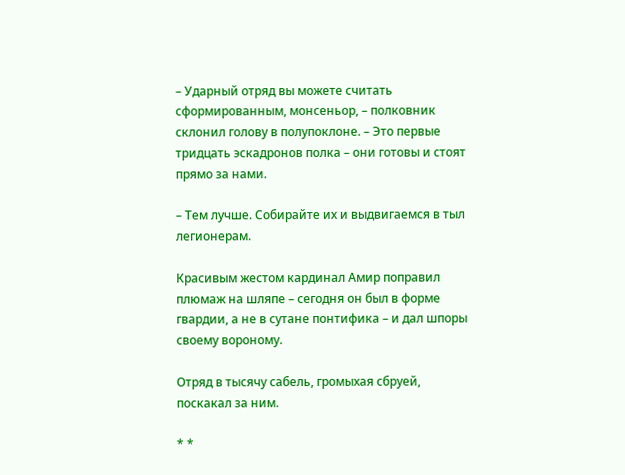– Ударный отряд вы можете считать сформированным, монсеньор, – полковник склонил голову в полупоклоне. – Это первые тридцать эскадронов полка – они готовы и стоят прямо за нами.

– Тем лучше. Собирайте их и выдвигаемся в тыл легионерам.

Красивым жестом кардинал Амир поправил плюмаж на шляпе – сегодня он был в форме гвардии, а не в сутане понтифика – и дал шпоры своему вороному.

Отряд в тысячу сабель, громыхая сбруей, поскакал за ним.

* *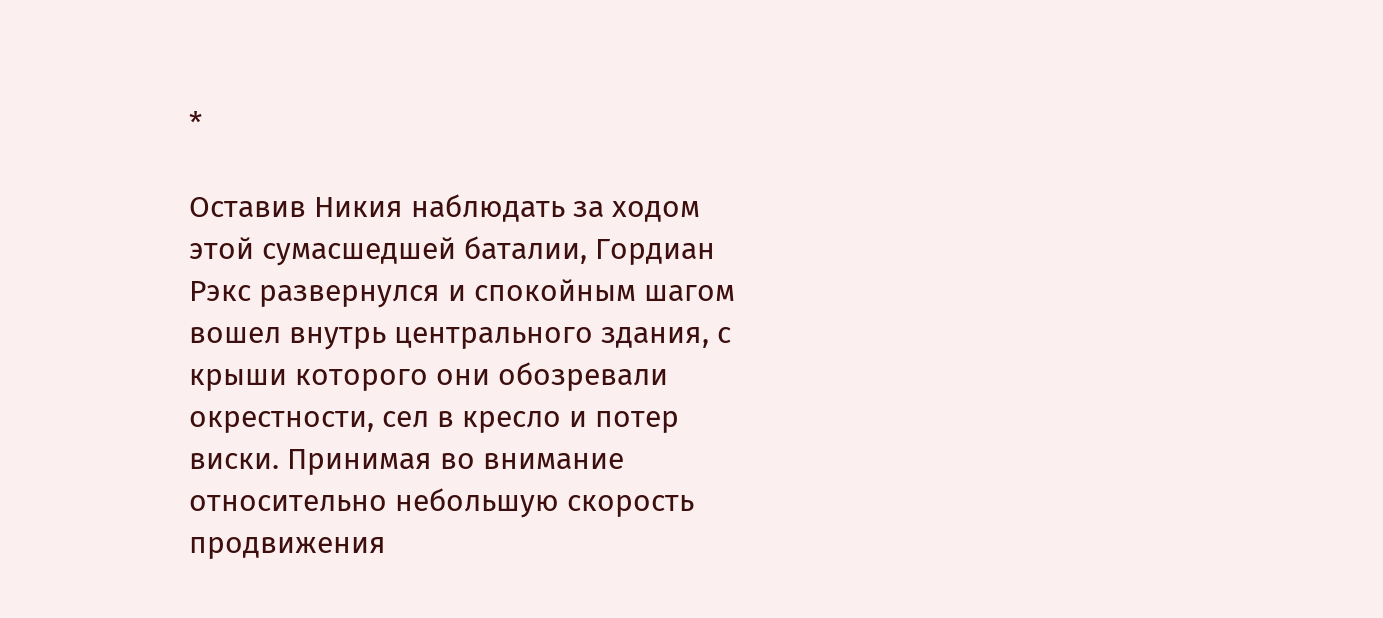*

Оставив Никия наблюдать за ходом этой сумасшедшей баталии, Гордиан Рэкс развернулся и спокойным шагом вошел внутрь центрального здания, с крыши которого они обозревали окрестности, сел в кресло и потер виски. Принимая во внимание относительно небольшую скорость продвижения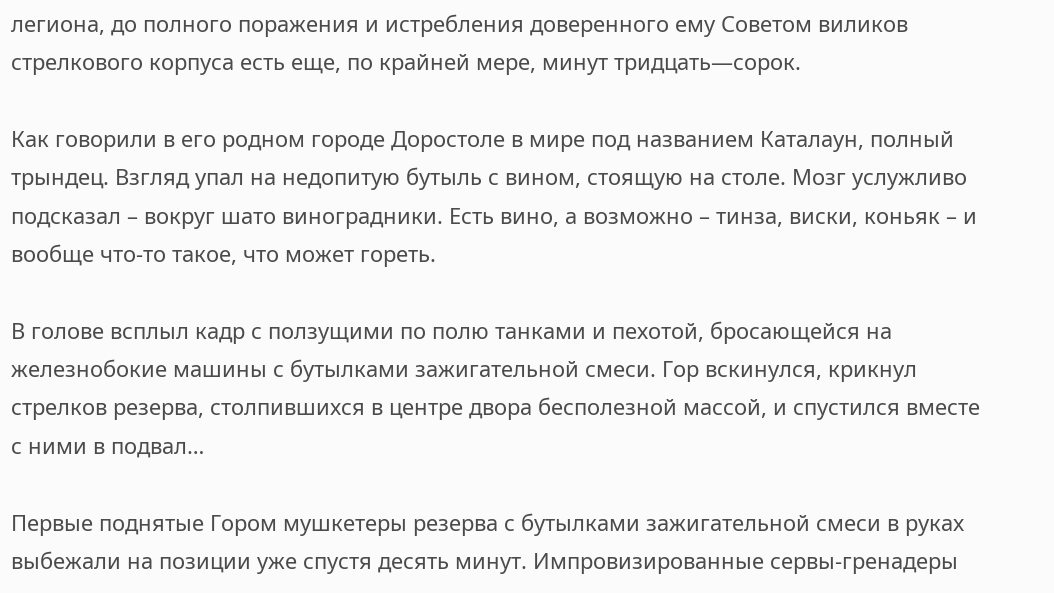легиона, до полного поражения и истребления доверенного ему Советом виликов стрелкового корпуса есть еще, по крайней мере, минут тридцать—сорок.

Как говорили в его родном городе Доростоле в мире под названием Каталаун, полный трындец. Взгляд упал на недопитую бутыль с вином, стоящую на столе. Мозг услужливо подсказал – вокруг шато виноградники. Есть вино, а возможно – тинза, виски, коньяк – и вообще что-то такое, что может гореть.

В голове всплыл кадр с ползущими по полю танками и пехотой, бросающейся на железнобокие машины с бутылками зажигательной смеси. Гор вскинулся, крикнул стрелков резерва, столпившихся в центре двора бесполезной массой, и спустился вместе с ними в подвал…

Первые поднятые Гором мушкетеры резерва с бутылками зажигательной смеси в руках выбежали на позиции уже спустя десять минут. Импровизированные сервы-гренадеры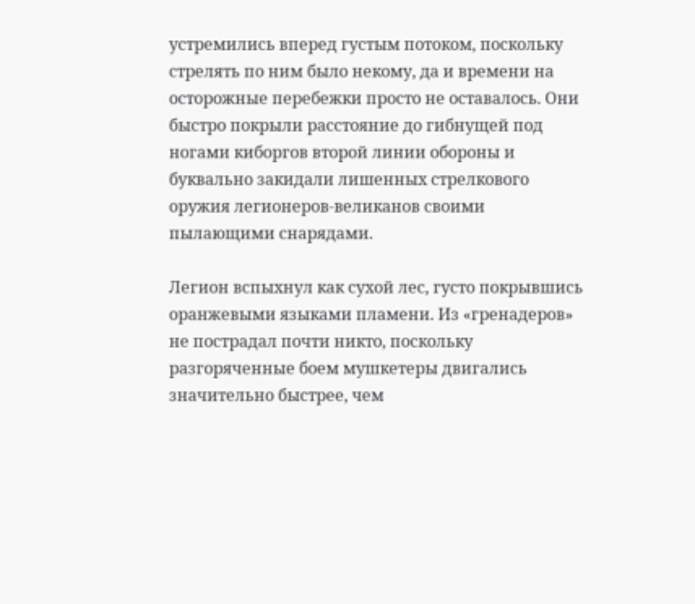устремились вперед густым потоком, поскольку стрелять по ним было некому, да и времени на осторожные перебежки просто не оставалось. Они быстро покрыли расстояние до гибнущей под ногами киборгов второй линии обороны и буквально закидали лишенных стрелкового оружия легионеров-великанов своими пылающими снарядами.

Легион вспыхнул как сухой лес, густо покрывшись оранжевыми языками пламени. Из «гренадеров» не пострадал почти никто, поскольку разгоряченные боем мушкетеры двигались значительно быстрее, чем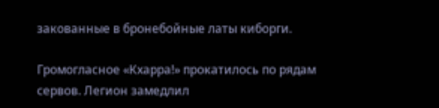закованные в бронебойные латы киборги.

Громогласное «Кхарра!» прокатилось по рядам сервов. Легион замедлил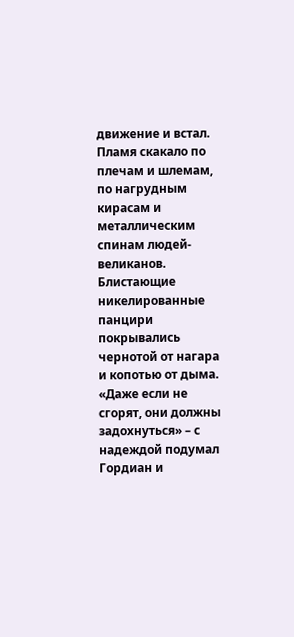движение и встал. Пламя скакало по плечам и шлемам, по нагрудным кирасам и металлическим спинам людей-великанов. Блистающие никелированные панцири покрывались чернотой от нагара и копотью от дыма. «Даже если не сгорят, они должны задохнуться» – с надеждой подумал Гордиан и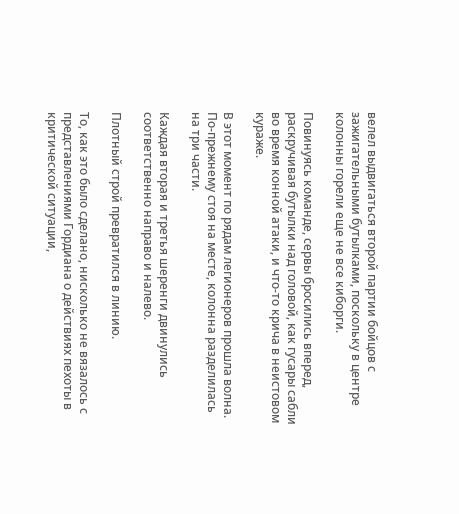велел выдвигаться второй партии бойцов с зажигательными бутылками, поскольку в центре колонны горели еще не все киборги.

Повинуясь команде, сервы бросились вперед, раскручивая бутылки над головой, как гусары сабли во время конной атаки, и что-то крича в неистовом кураже.

В этот момент по рядам легионеров прошла волна. По-прежнему стоя на месте, колонна разделилась на три части.

Каждая вторая и третья шеренги двинулись соответственно направо и налево.

Плотный строй превратился в линию.

То, как это было сделано, нисколько не вязалось с представлениями Гордиана о действиях пехоты в критической ситуации,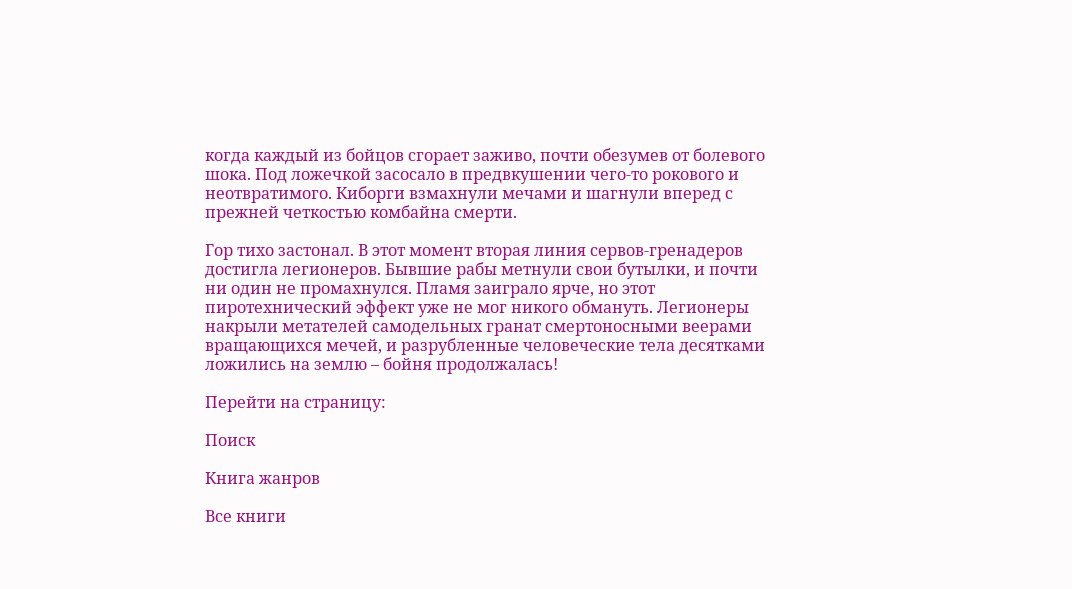когда каждый из бойцов сгорает заживо, почти обезумев от болевого шока. Под ложечкой засосало в предвкушении чего-то рокового и неотвратимого. Киборги взмахнули мечами и шагнули вперед с прежней четкостью комбайна смерти.

Гор тихо застонал. В этот момент вторая линия сервов-гренадеров достигла легионеров. Бывшие рабы метнули свои бутылки, и почти ни один не промахнулся. Пламя заиграло ярче, но этот пиротехнический эффект уже не мог никого обмануть. Легионеры накрыли метателей самодельных гранат смертоносными веерами вращающихся мечей, и разрубленные человеческие тела десятками ложились на землю – бойня продолжалась!

Перейти на страницу:

Поиск

Книга жанров

Все книги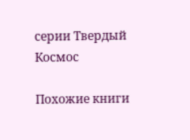серии Твердый Космос

Похожие книги